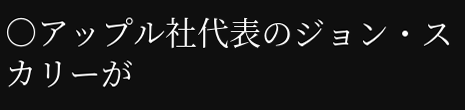○アップル社代表のジョン・スカリーが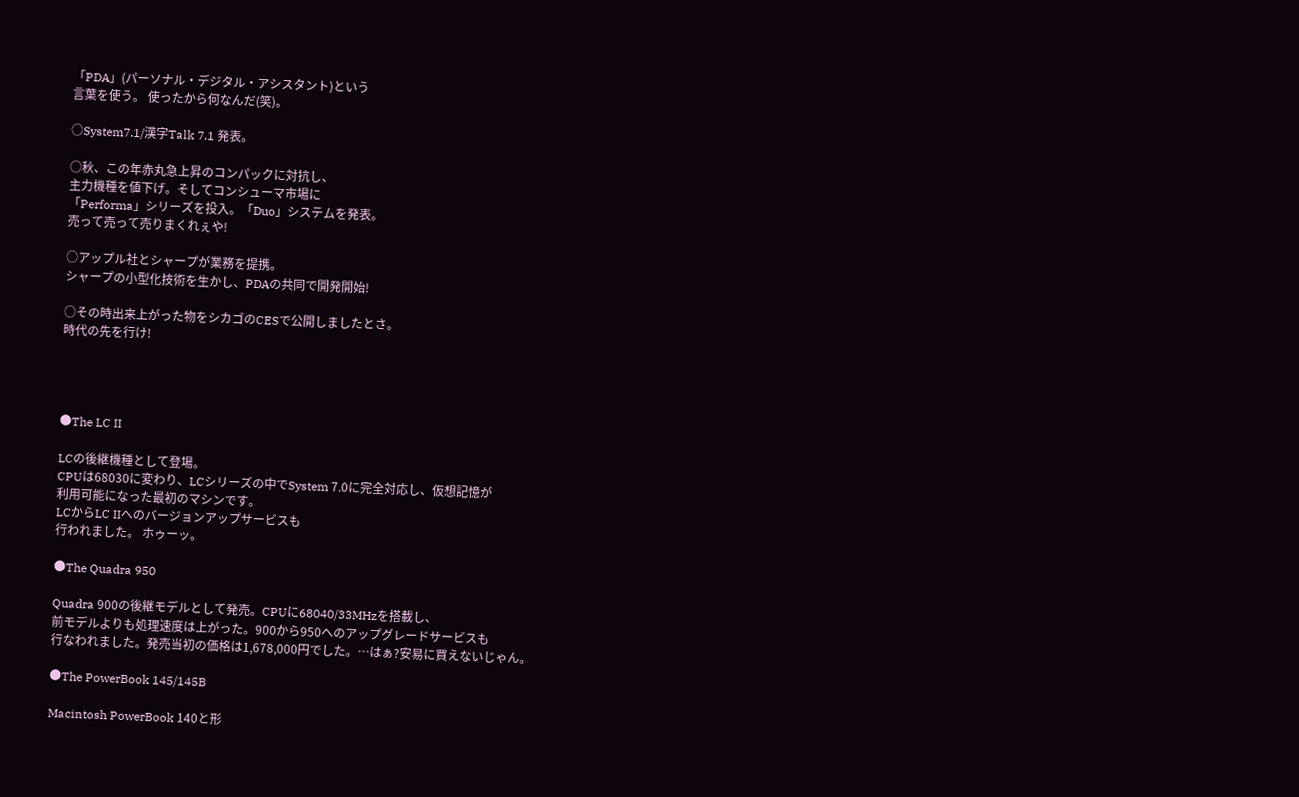「PDA」(パーソナル・デジタル・アシスタント)という
言葉を使う。 使ったから何なんだ(笑)。

○System7.1/漢字Talk 7.1 発表。

○秋、この年赤丸急上昇のコンパックに対抗し、
主力機種を値下げ。そしてコンシューマ市場に
「Performa」シリーズを投入。「Duo」システムを発表。
売って売って売りまくれぇや!

○アップル社とシャープが業務を提携。
シャープの小型化技術を生かし、PDAの共同で開発開始!

○その時出来上がった物をシカゴのCESで公開しましたとさ。
時代の先を行け!




●The LC II

LCの後継機種として登場。
CPUは68030に変わり、LCシリーズの中でSystem 7.0に完全対応し、仮想記憶が
利用可能になった最初のマシンです。
LCからLC IIへのバージョンアップサービスも
行われました。 ホゥーッ。

●The Quadra 950

Quadra 900の後継モデルとして発売。CPUに68040/33MHzを搭載し、
前モデルよりも処理速度は上がった。900から950へのアップグレードサービスも
行なわれました。発売当初の価格は1,678,000円でした。…はぁ?安易に買えないじゃん。

●The PowerBook 145/145B

Macintosh PowerBook 140と形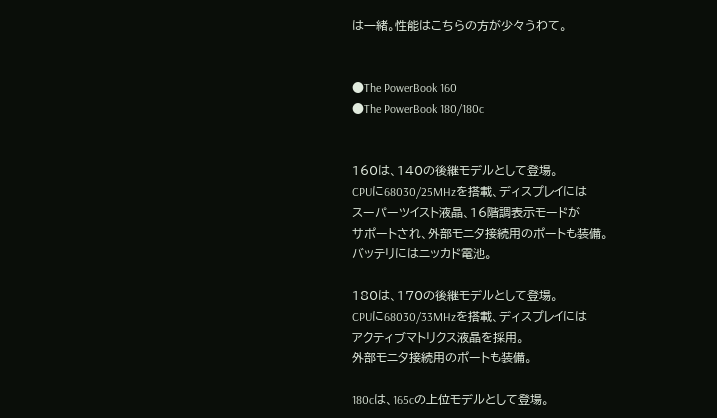は一緒。性能はこちらの方が少々うわて。


●The PowerBook 160
●The PowerBook 180/180c


160は、140の後継モデルとして登場。
CPUに68030/25MHzを搭載、ディスプレイには
スーパーツイスト液晶、16階調表示モードが
サポートされ、外部モニタ接続用のポートも装備。
バッテリにはニッカド電池。

180は、170の後継モデルとして登場。
CPUに68030/33MHzを搭載、ディスプレイには
アクティブマトリクス液晶を採用。
外部モニタ接続用のポートも装備。

180cは、165cの上位モデルとして登場。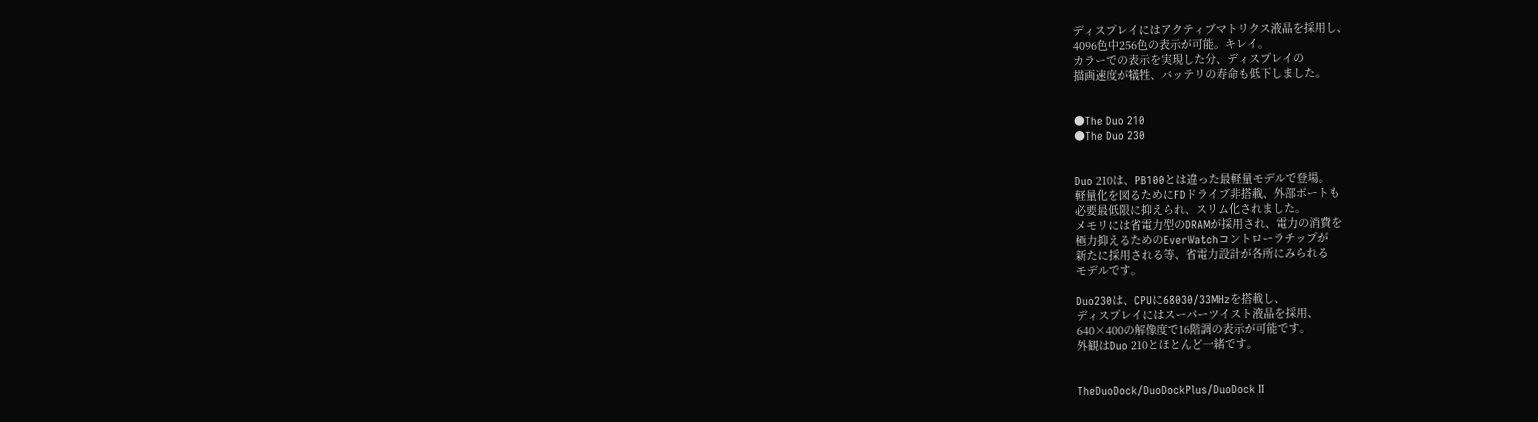ディスプレイにはアクティブマトリクス液晶を採用し、
4096色中256色の表示が可能。キレイ。
カラーでの表示を実現した分、ディスプレイの
描画速度が犠牲、バッテリの寿命も低下しました。


●The Duo 210
●The Duo 230


Duo 210は、PB100とは違った最軽量モデルで登場。
軽量化を図るためにFDドライブ非搭載、外部ポートも
必要最低限に抑えられ、スリム化されました。
メモリには省電力型のDRAMが採用され、電力の消費を
極力抑えるためのEverWatchコントローラチップが
新たに採用される等、省電力設計が各所にみられる
モデルです。

Duo230は、CPUに68030/33MHzを搭載し、
ディスプレイにはスーパーツイスト液晶を採用、
640×400の解像度で16階調の表示が可能です。
外観はDuo 210とほとんど一緒です。


TheDuoDock/DuoDockPlus/DuoDock II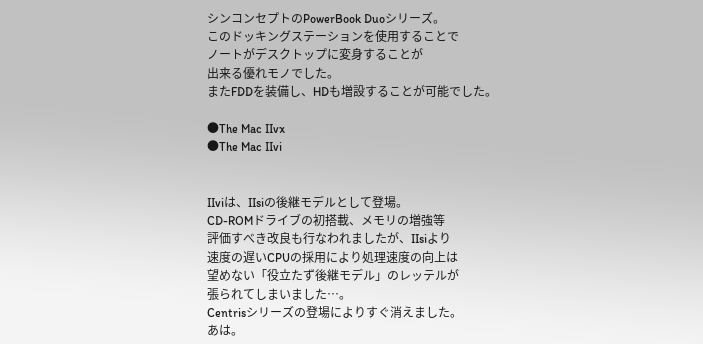シンコンセプトのPowerBook Duoシリーズ。
このドッキングステーションを使用することで
ノートがデスクトップに変身することが
出来る優れモノでした。
またFDDを装備し、HDも増設することが可能でした。

●The Mac IIvx
●The Mac IIvi


IIviは、IIsiの後継モデルとして登場。
CD-ROMドライブの初搭載、メモリの増強等
評価すべき改良も行なわれましたが、IIsiより
速度の遅いCPUの採用により処理速度の向上は
望めない「役立たず後継モデル」のレッテルが
張られてしまいました…。
Centrisシリーズの登場によりすぐ消えました。
あは。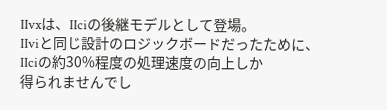IIvxは、IIciの後継モデルとして登場。
IIviと同じ設計のロジックボードだったために、
IIciの約30%程度の処理速度の向上しか
得られませんでし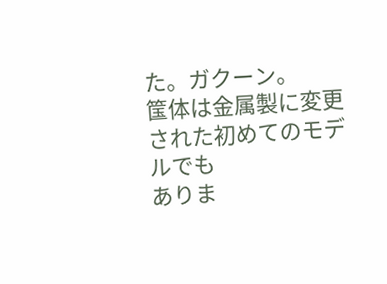た。ガクーン。
筺体は金属製に変更された初めてのモデルでも
ありま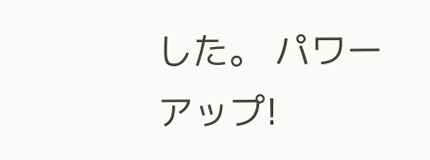した。 パワーアップ!